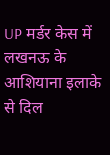UP मर्डर केस में लखनऊ के आशियाना इलाके से दिल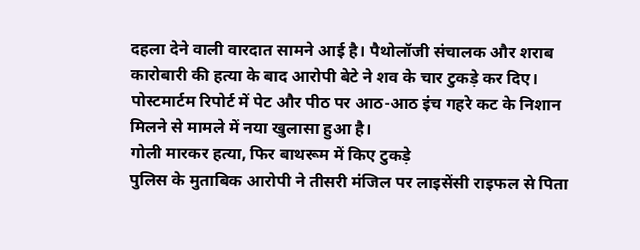दहला देने वाली वारदात सामने आई है। पैथोलॉजी संचालक और शराब कारोबारी की हत्या के बाद आरोपी बेटे ने शव के चार टुकड़े कर दिए। पोस्टमार्टम रिपोर्ट में पेट और पीठ पर आठ-आठ इंच गहरे कट के निशान मिलने से मामले में नया खुलासा हुआ है।
गोली मारकर हत्या, फिर बाथरूम में किए टुकड़े
पुलिस के मुताबिक आरोपी ने तीसरी मंजिल पर लाइसेंसी राइफल से पिता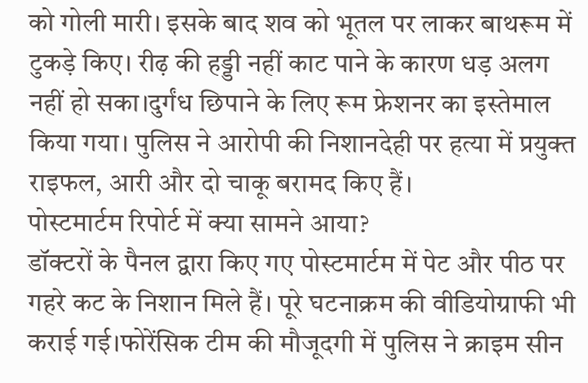को गोली मारी। इसके बाद शव को भूतल पर लाकर बाथरूम में टुकड़े किए। रीढ़ की हड्डी नहीं काट पाने के कारण धड़ अलग नहीं हो सका।दुर्गंध छिपाने के लिए रूम फ्रेशनर का इस्तेमाल किया गया। पुलिस ने आरोपी की निशानदेही पर हत्या में प्रयुक्त राइफल, आरी और दो चाकू बरामद किए हैं।
पोस्टमार्टम रिपोर्ट में क्या सामने आया?
डॉक्टरों के पैनल द्वारा किए गए पोस्टमार्टम में पेट और पीठ पर गहरे कट के निशान मिले हैं। पूरे घटनाक्रम की वीडियोग्राफी भी कराई गई।फोरेंसिक टीम की मौजूदगी में पुलिस ने क्राइम सीन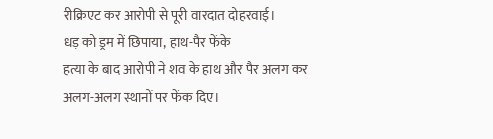रीक्रिएट कर आरोपी से पूरी वारदात दोहरवाई।
धड़ को ड्रम में छिपाया, हाथ-पैर फेंके
हत्या के बाद आरोपी ने शव के हाथ और पैर अलग कर अलग-अलग स्थानों पर फेंक दिए।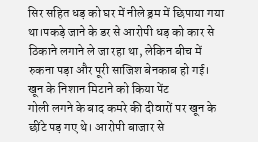सिर सहित धड़ को घर में नीले ड्रम में छिपाया गया था।पकड़े जाने के डर से आरोपी धड़ को कार से ठिकाने लगाने ले जा रहा था, लेकिन बीच में रुकना पड़ा और पूरी साजिश बेनकाब हो गई।
खून के निशान मिटाने को किया पेंट
गोली लगने के बाद कमरे की दीवारों पर खून के छींटे पड़ गए थे। आरोपी बाजार से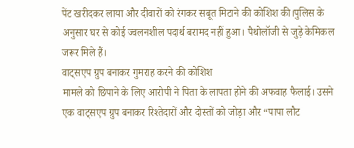पेंट खरीदकर लाया और दीवारों को रंगकर सबूत मिटाने की कोशिश की।पुलिस के अनुसार घर से कोई ज्वलनशील पदार्थ बरामद नहीं हुआ। पैथोलॉजी से जुड़े केमिकल जरूर मिले हैं।
वाट्सएप ग्रुप बनाकर गुमराह करने की कोशिश
मामले को छिपाने के लिए आरोपी ने पिता के लापता होने की अफवाह फैलाई। उसने एक वाट्सएप ग्रुप बनाकर रिश्तेदारों और दोस्तों को जोड़ा और “पापा लौट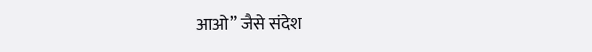आओ” जैसे संदेश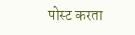पोस्ट करता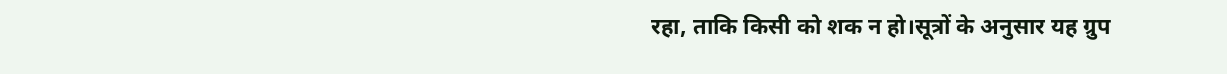रहा, ताकि किसी को शक न हो।सूत्रों के अनुसार यह ग्रुप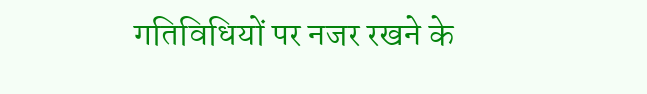गतिविधियों पर नजर रखने के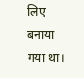लिए बनाया गया था।